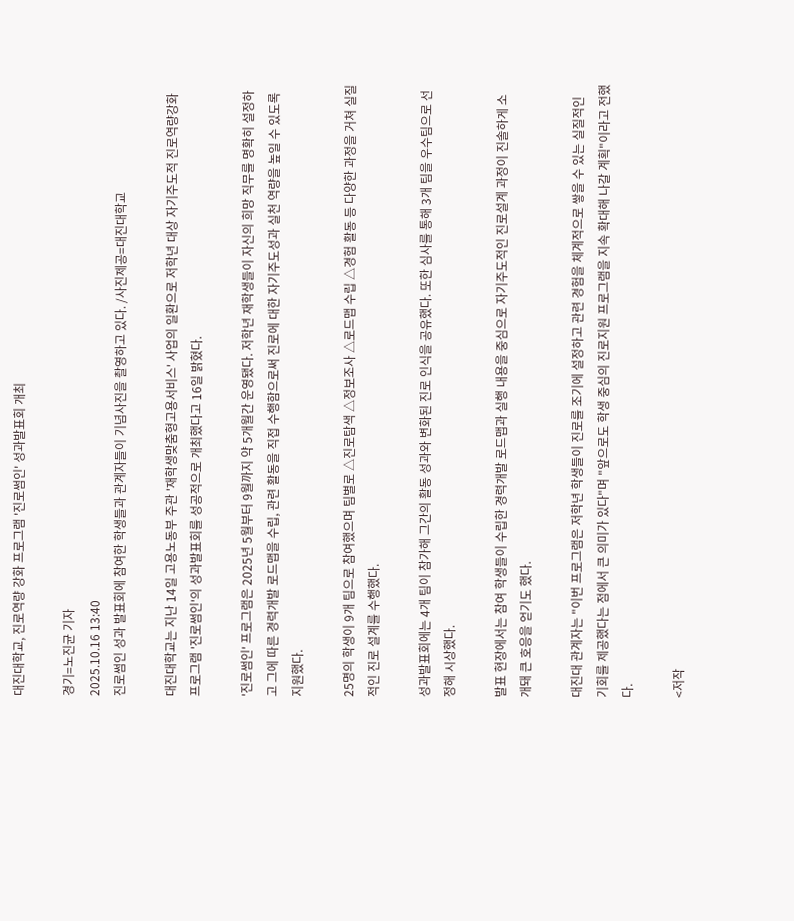대진대학교, 진로역량 강화 프로그램 '진로썸인' 성과발표회 개최

경기=노진균 기자
2025.10.16 13:40
진로썸인 성과 발표회에 참여한 학생들과 관계자들이 기념사진을 촬영하고 있다. /사진제공=대진대학교

대진대학교는 지난 14일 고용노동부 주관 '재학생맞춤형고용서비스' 사업의 일환으로 저학년 대상 자기주도적 진로역량강화 프로그램 '진로썸인'의 성과발표회를 성공적으로 개최했다고 16일 밝혔다.

'진로썸인' 프로그램은 2025년 5월부터 9월까지 약 5개월간 운영됐다. 저학년 재학생들이 자신의 희망 직무를 명확히 설정하고 그에 따른 경력개발 로드맵을 수립, 관련 활동을 직접 수행함으로써 진로에 대한 자기주도성과 실천 역량을 높일 수 있도록 지원했다.

25명의 학생이 9개 팀으로 참여했으며 팀별로 △진로탐색 △정보조사 △로드맵 수립 △경험 활동 등 다양한 과정을 거쳐 실질적인 진로 설계를 수행했다.

성과발표회에는 4개 팀이 참가해 그간의 활동 성과와 변화된 진로 인식을 공유했다. 또한 심사를 통해 3개 팀을 우수팀으로 선정해 시상했다.

발표 현장에서는 참여 학생들이 수립한 경력개발 로드맵과 실행 내용을 중심으로 자기주도적인 진로설계 과정이 진솔하게 소개돼 큰 호응을 얻기도 했다.

대진대 관계자는 "이번 프로그램은 저학년 학생들이 진로를 조기에 설정하고 관련 경험을 체계적으로 쌓을 수 있는 실질적인 기회를 제공했다는 점에서 큰 의미가 있다"며 "앞으로도 학생 중심의 진로지원 프로그램을 지속 확대해 나갈 계획"이라고 전했다.

<저작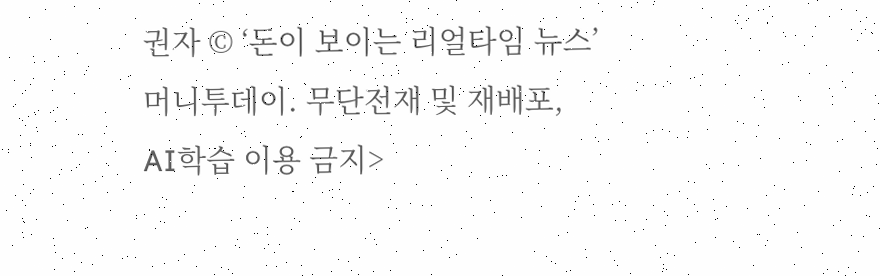권자 © ‘돈이 보이는 리얼타임 뉴스’ 머니투데이. 무단전재 및 재배포, AI학습 이용 금지>